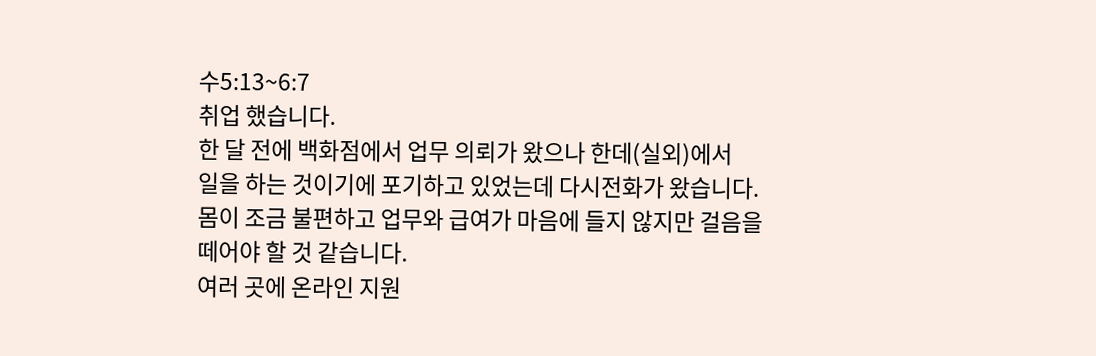수5:13~6:7
취업 했습니다.
한 달 전에 백화점에서 업무 의뢰가 왔으나 한데(실외)에서
일을 하는 것이기에 포기하고 있었는데 다시전화가 왔습니다.
몸이 조금 불편하고 업무와 급여가 마음에 들지 않지만 걸음을
떼어야 할 것 같습니다.
여러 곳에 온라인 지원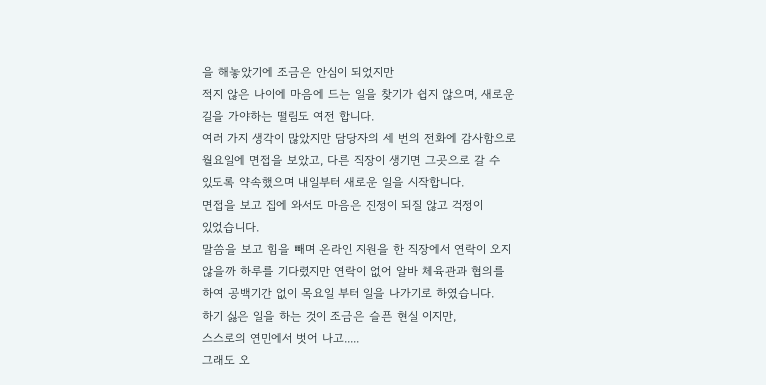을 해놓았기에 조금은 안심이 되었지만
적지 않은 나이에 마음에 드는 일을 찾기가 쉽지 않으며, 새로운
길을 가야하는 떨림도 여전 합니다.
여러 가지 생각이 많았지만 담당자의 세 번의 전화에 감사함으로
월요일에 면접을 보았고, 다른 직장이 생기면 그곳으로 갈 수
있도록 약속했으며 내일부터 새로운 일을 시작합니다.
면접을 보고 집에 와서도 마음은 진정이 되질 않고 걱정이
있었습니다.
말씀을 보고 힘을 빼며 온라인 지원을 한 직장에서 연락이 오지
않을까 하루를 기다렸지만 연락이 없어 알바 체육관과 협의를
하여 공백기간 없이 목요일 부터 일을 나가기로 하였습니다.
하기 싫은 일을 하는 것이 조금은 슬픈 현실 이지만,
스스로의 연민에서 벗어 나고.....
그래도 오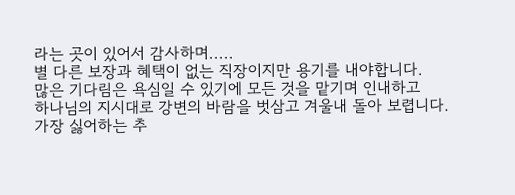라는 곳이 있어서 감사하며.....
별 다른 보장과 혜택이 없는 직장이지만 용기를 내야합니다.
많은 기다림은 욕심일 수 있기에 모든 것을 맡기며 인내하고
하나님의 지시대로 강변의 바람을 벗삼고 겨울내 돌아 보렵니다.
가장 싫어하는 추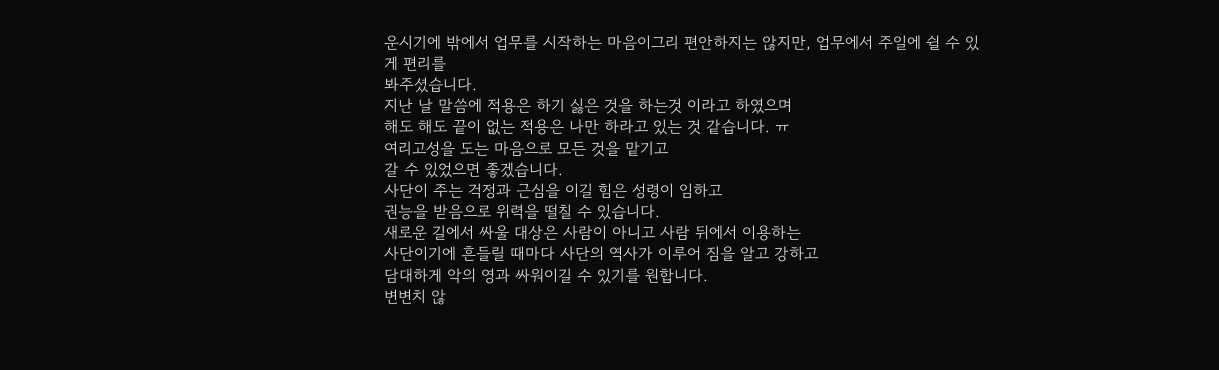운시기에 밖에서 업무를 시작하는 마음이그리 편안하지는 않지만, 업무에서 주일에 쉴 수 있게 편리를
봐주셨습니다.
지난 날 말씀에 적용은 하기 싫은 것을 하는것 이라고 하였으며
해도 해도 끝이 없는 적용은 나만 하라고 있는 것 같습니다. ㅠ
여리고성을 도는 마음으로 모든 것을 맡기고
갈 수 있었으면 좋겠습니다.
사단이 주는 걱정과 근심을 이길 힘은 성령이 임하고
권능을 받음으로 위력을 떨칠 수 있습니다.
새로운 길에서 싸울 대상은 사람이 아니고 사람 뒤에서 이용하는
사단이기에 흔들릴 때마다 사단의 역사가 이루어 짐을 알고 강하고
담대하게 악의 영과 싸워이길 수 있기를 원합니다.
변변치 않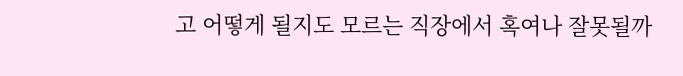고 어떻게 될지도 모르는 직장에서 혹여나 잘못될까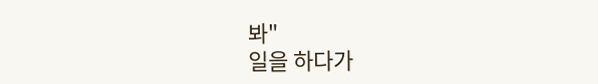봐"
일을 하다가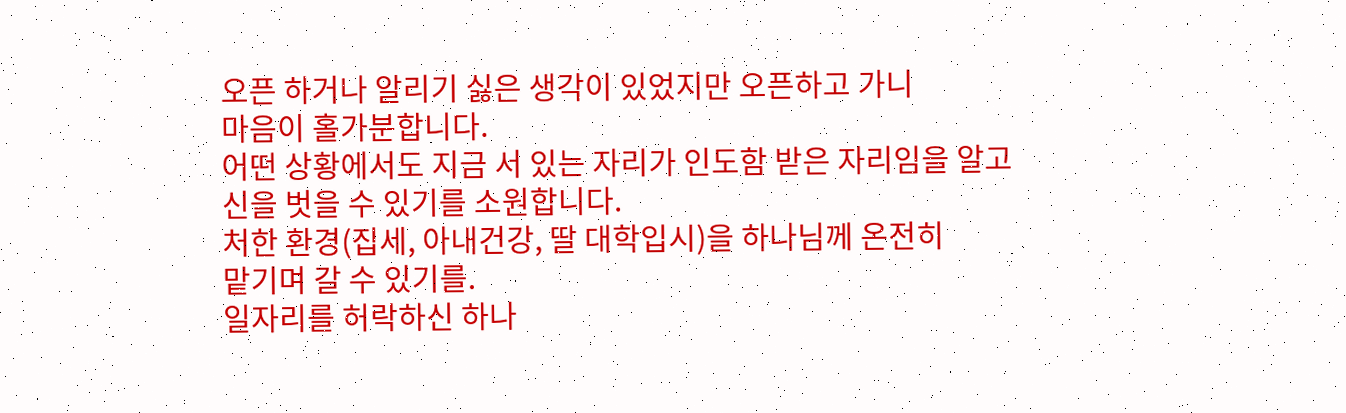오픈 하거나 알리기 싫은 생각이 있었지만 오픈하고 가니
마음이 홀가분합니다.
어떤 상황에서도 지금 서 있는 자리가 인도함 받은 자리임을 알고
신을 벗을 수 있기를 소원합니다.
처한 환경(집세, 아내건강, 딸 대학입시)을 하나님께 온전히
맡기며 갈 수 있기를.
일자리를 허락하신 하나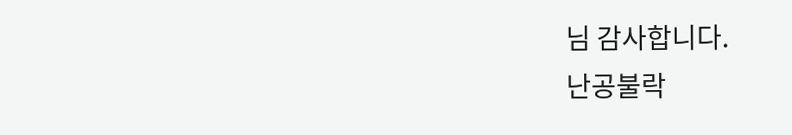님 감사합니다.
난공불락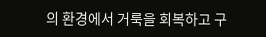의 환경에서 거룩을 회복하고 구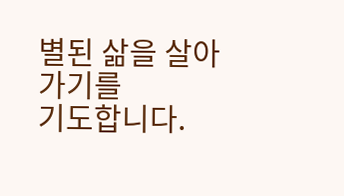별된 삶을 살아가기를
기도합니다.